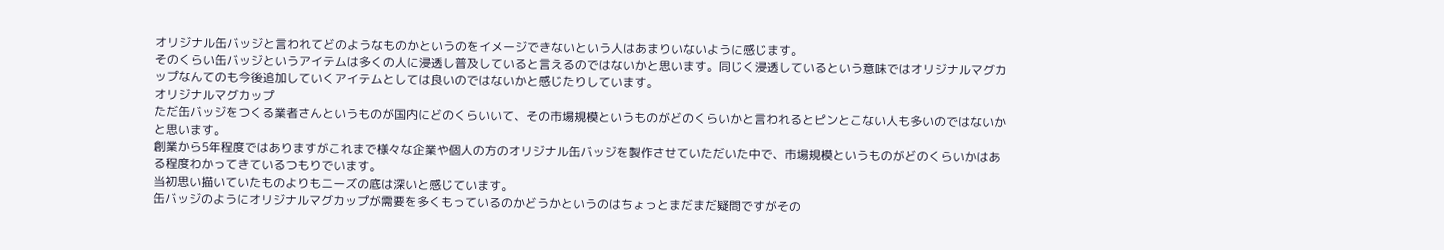オリジナル缶バッジと言われてどのようなものかというのをイメージできないという人はあまりいないように感じます。
そのくらい缶バッジというアイテムは多くの人に浸透し普及していると言えるのではないかと思います。同じく浸透しているという意味ではオリジナルマグカップなんてのも今後追加していくアイテムとしては良いのではないかと感じたりしています。
オリジナルマグカップ
ただ缶バッジをつくる業者さんというものが国内にどのくらいいて、その市場規模というものがどのくらいかと言われるとピンとこない人も多いのではないかと思います。
創業から5年程度ではありますがこれまで様々な企業や個人の方のオリジナル缶バッジを製作させていただいた中で、市場規模というものがどのくらいかはある程度わかってきているつもりでいます。
当初思い描いていたものよりもニーズの底は深いと感じています。
缶バッジのようにオリジナルマグカップが需要を多くもっているのかどうかというのはちょっとまだまだ疑問ですがその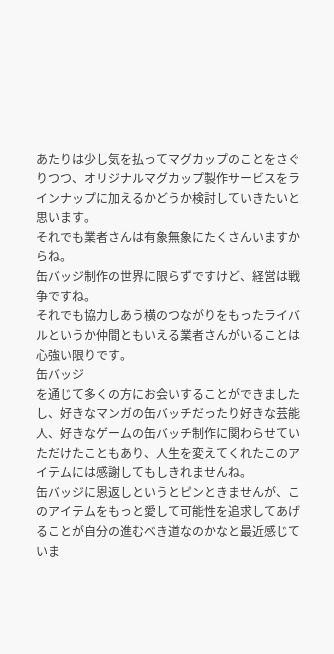あたりは少し気を払ってマグカップのことをさぐりつつ、オリジナルマグカップ製作サービスをラインナップに加えるかどうか検討していきたいと思います。
それでも業者さんは有象無象にたくさんいますからね。
缶バッジ制作の世界に限らずですけど、経営は戦争ですね。
それでも協力しあう横のつながりをもったライバルというか仲間ともいえる業者さんがいることは心強い限りです。
缶バッジ
を通じて多くの方にお会いすることができましたし、好きなマンガの缶バッチだったり好きな芸能人、好きなゲームの缶バッチ制作に関わらせていただけたこともあり、人生を変えてくれたこのアイテムには感謝してもしきれませんね。
缶バッジに恩返しというとピンときませんが、このアイテムをもっと愛して可能性を追求してあげることが自分の進むべき道なのかなと最近感じていま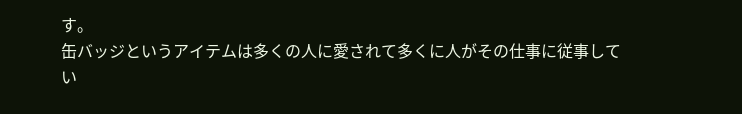す。
缶バッジというアイテムは多くの人に愛されて多くに人がその仕事に従事してい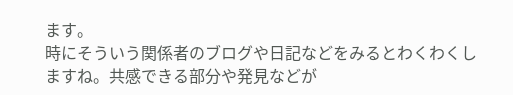ます。
時にそういう関係者のブログや日記などをみるとわくわくしますね。共感できる部分や発見などが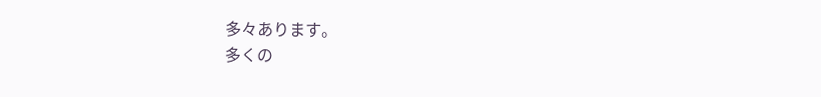多々あります。
多くの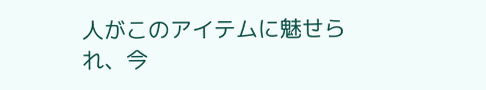人がこのアイテムに魅せられ、今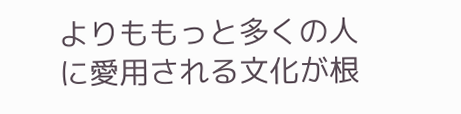よりももっと多くの人に愛用される文化が根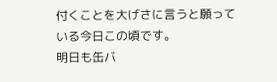付くことを大げさに言うと願っている今日この頃です。
明日も缶バ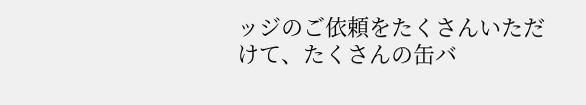ッジのご依頼をたくさんいただけて、たくさんの缶バ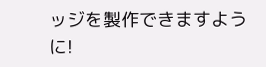ッジを製作できますように!